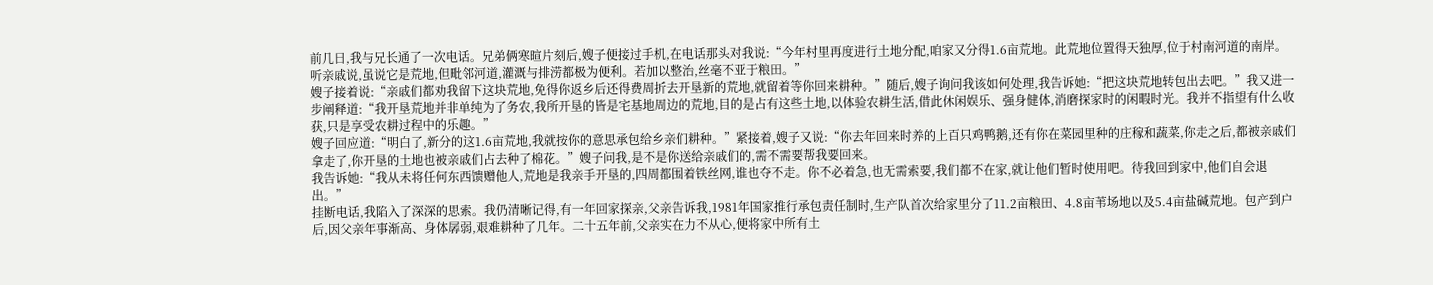前几日,我与兄长通了一次电话。兄弟俩寒暄片刻后,嫂子便接过手机,在电话那头对我说:“今年村里再度进行土地分配,咱家又分得1.6亩荒地。此荒地位置得天独厚,位于村南河道的南岸。听亲戚说,虽说它是荒地,但毗邻河道,灌溉与排涝都极为便利。若加以整治,丝毫不亚于粮田。”
嫂子接着说:“亲戚们都劝我留下这块荒地,免得你返乡后还得费周折去开垦新的荒地,就留着等你回来耕种。”随后,嫂子询问我该如何处理,我告诉她:“把这块荒地转包出去吧。”我又进一步阐释道:“我开垦荒地并非单纯为了务农,我所开垦的皆是宅基地周边的荒地,目的是占有这些土地,以体验农耕生活,借此休闲娱乐、强身健体,消磨探家时的闲暇时光。我并不指望有什么收获,只是享受农耕过程中的乐趣。”
嫂子回应道:“明白了,新分的这1.6亩荒地,我就按你的意思承包给乡亲们耕种。”紧接着,嫂子又说:“你去年回来时养的上百只鸡鸭鹅,还有你在菜园里种的庄稼和蔬菜,你走之后,都被亲戚们拿走了,你开垦的土地也被亲戚们占去种了棉花。”嫂子问我,是不是你送给亲戚们的,需不需要帮我要回来。
我告诉她:“我从未将任何东西馈赠他人,荒地是我亲手开垦的,四周都围着铁丝网,谁也夺不走。你不必着急,也无需索要,我们都不在家,就让他们暂时使用吧。待我回到家中,他们自会退出。”
挂断电话,我陷入了深深的思索。我仍清晰记得,有一年回家探亲,父亲告诉我,1981年国家推行承包责任制时,生产队首次给家里分了11.2亩粮田、4.8亩苇场地以及5.4亩盐碱荒地。包产到户后,因父亲年事渐高、身体孱弱,艰难耕种了几年。二十五年前,父亲实在力不从心,便将家中所有土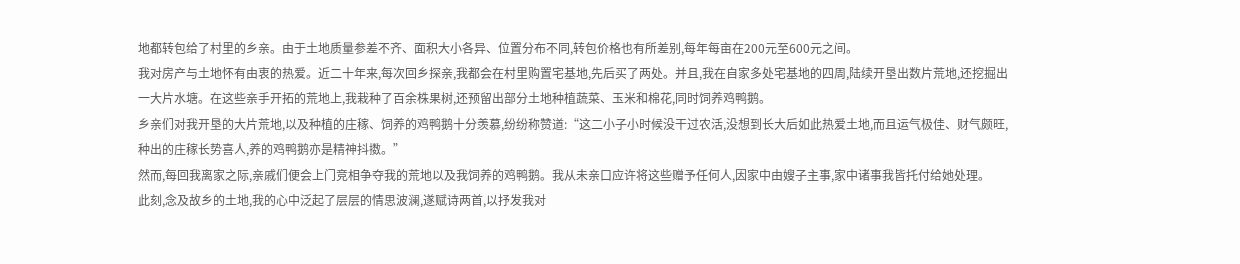地都转包给了村里的乡亲。由于土地质量参差不齐、面积大小各异、位置分布不同,转包价格也有所差别,每年每亩在200元至600元之间。
我对房产与土地怀有由衷的热爱。近二十年来,每次回乡探亲,我都会在村里购置宅基地,先后买了两处。并且,我在自家多处宅基地的四周,陆续开垦出数片荒地,还挖掘出一大片水塘。在这些亲手开拓的荒地上,我栽种了百余株果树,还预留出部分土地种植蔬菜、玉米和棉花,同时饲养鸡鸭鹅。
乡亲们对我开垦的大片荒地,以及种植的庄稼、饲养的鸡鸭鹅十分羡慕,纷纷称赞道:“这二小子小时候没干过农活,没想到长大后如此热爱土地,而且运气极佳、财气颇旺,种出的庄稼长势喜人,养的鸡鸭鹅亦是精神抖擞。”
然而,每回我离家之际,亲戚们便会上门竞相争夺我的荒地以及我饲养的鸡鸭鹅。我从未亲口应许将这些赠予任何人,因家中由嫂子主事,家中诸事我皆托付给她处理。
此刻,念及故乡的土地,我的心中泛起了层层的情思波澜,遂赋诗两首,以抒发我对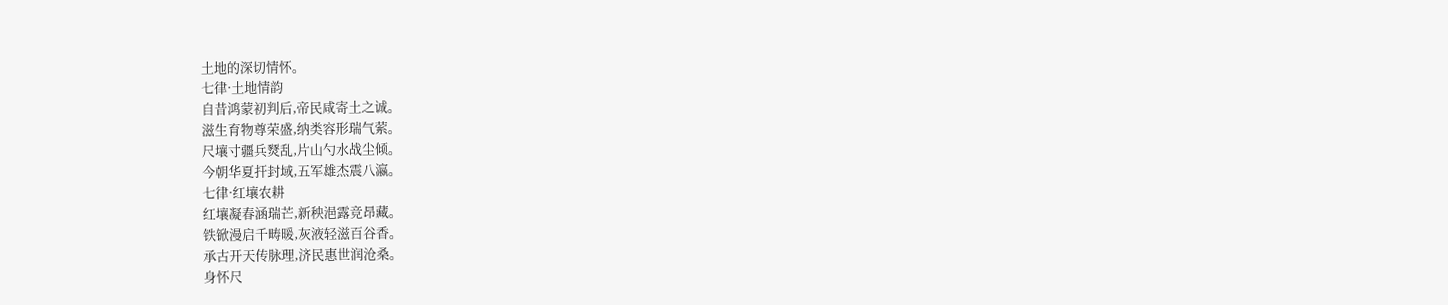土地的深切情怀。
七律·土地情韵
自昔鸿蒙初判后,帝民咸寄土之诚。
滋生育物尊荣盛,纳类容形瑞气萦。
尺壤寸疆兵燹乱,片山勺水战尘倾。
今朝华夏扞封域,五军雄杰震八瀛。
七律·红壤农耕
红壤凝春涵瑞芒,新秧浥露竞昂藏。
铁锨漫启千畴暖,灰液轻滋百谷香。
承古开天传脉理,济民惠世润沧桑。
身怀尺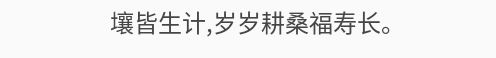壤皆生计,岁岁耕桑福寿长。